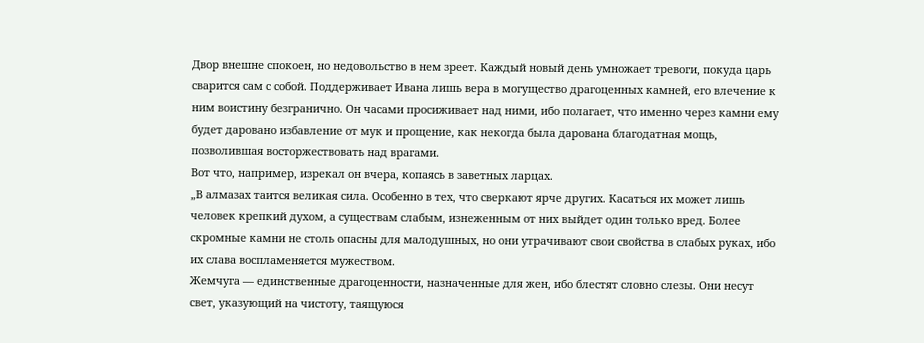Двор внешне спокоен, но недовольство в нем зреет. Каждый новый день умножает тревоги, покуда царь сварится сам с собой. Поддерживает Ивана лишь вера в могущество драгоценных камней, его влечение к ним воистину безгранично. Он часами просиживает над ними, ибо полагает, что именно через камни ему будет даровано избавление от мук и прощение, как некогда была дарована благодатная мощь, позволившая восторжествовать над врагами.
Вот что, например, изрекал он вчера, копаясь в заветных ларцах.
„В алмазах таится великая сила. Особенно в тех, что сверкают ярче других. Касаться их может лишь человек крепкий духом, а существам слабым, изнеженным от них выйдет один только вред. Более скромные камни не столь опасны для малодушных, но они утрачивают свои свойства в слабых руках, ибо их слава воспламеняется мужеством.
Жемчуга — единственные драгоценности, назначенные для жен, ибо блестят словно слезы. Они несут свет, указующий на чистоту, таящуюся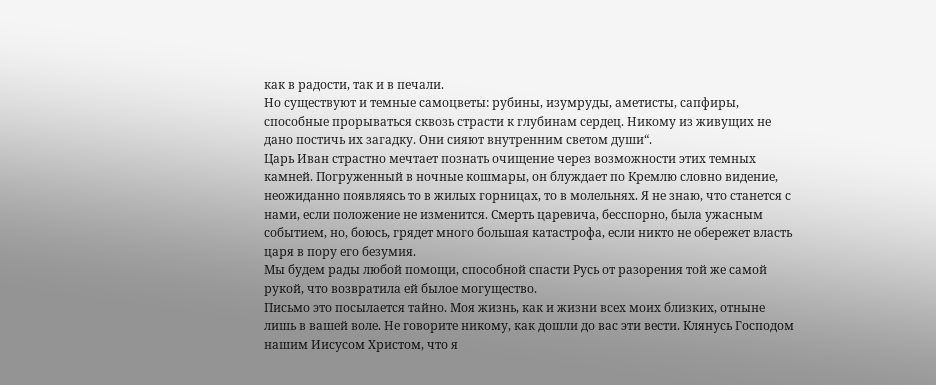как в радости, так и в печали.
Но существуют и темные самоцветы: рубины, изумруды, аметисты, сапфиры, способные прорываться сквозь страсти к глубинам сердец. Никому из живущих не дано постичь их загадку. Они сияют внутренним светом души“.
Царь Иван страстно мечтает познать очищение через возможности этих темных камней. Погруженный в ночные кошмары, он блуждает по Кремлю словно видение, неожиданно появляясь то в жилых горницах, то в молельнях. Я не знаю, что станется с нами, если положение не изменится. Смерть царевича, бесспорно, была ужасным событием, но, боюсь, грядет много большая катастрофа, если никто не обережет власть царя в пору его безумия.
Мы будем рады любой помощи, способной спасти Русь от разорения той же самой рукой, что возвратила ей былое могущество.
Письмо это посылается тайно. Моя жизнь, как и жизни всех моих близких, отныне лишь в вашей воле. Не говорите никому, как дошли до вас эти вести. Клянусь Господом нашим Иисусом Христом, что я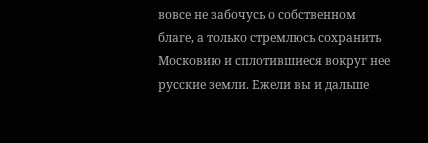вовсе не забочусь о собственном благе, а только стремлюсь сохранить Московию и сплотившиеся вокруг нее русские земли. Ежели вы и дальше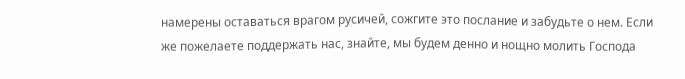намерены оставаться врагом русичей, сожгите это послание и забудьте о нем. Если же пожелаете поддержать нас, знайте, мы будем денно и нощно молить Господа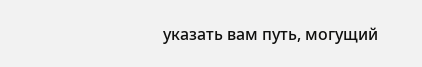указать вам путь, могущий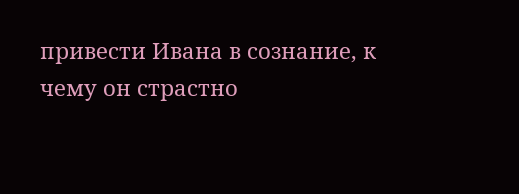привести Ивана в сознание, к чему он страстно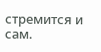стремится и сам.